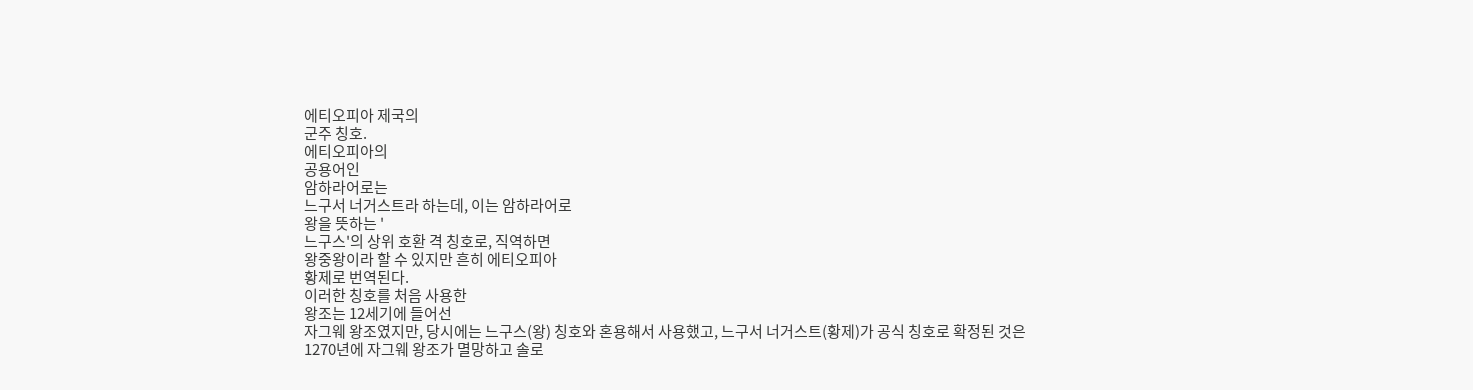에티오피아 제국의
군주 칭호.
에티오피아의
공용어인
암하라어로는
느구서 너거스트라 하는데, 이는 암하라어로
왕을 뜻하는 '
느구스'의 상위 호환 격 칭호로, 직역하면
왕중왕이라 할 수 있지만 흔히 에티오피아
황제로 번역된다.
이러한 칭호를 처음 사용한
왕조는 12세기에 들어선
자그웨 왕조였지만, 당시에는 느구스(왕) 칭호와 혼용해서 사용했고, 느구서 너거스트(황제)가 공식 칭호로 확정된 것은 1270년에 자그웨 왕조가 멸망하고 솔로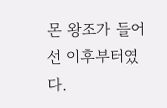몬 왕조가 들어선 이후부터였다.